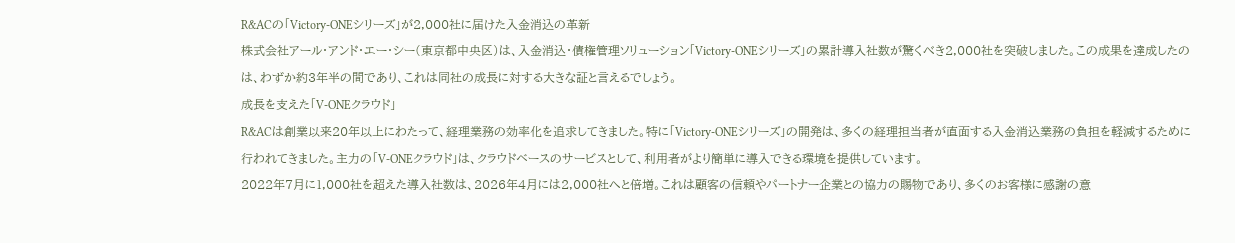R&ACの「Victory-ONEシリーズ」が2,000社に届けた入金消込の革新
株式会社アール・アンド・エー・シー(東京都中央区)は、入金消込・債権管理ソリューション「Victory-ONEシリーズ」の累計導入社数が驚くべき2,000社を突破しました。この成果を達成したのは、わずか約3年半の間であり、これは同社の成長に対する大きな証と言えるでしょう。
成長を支えた「V-ONEクラウド」
R&ACは創業以来20年以上にわたって、経理業務の効率化を追求してきました。特に「Victory-ONEシリーズ」の開発は、多くの経理担当者が直面する入金消込業務の負担を軽減するために行われてきました。主力の「V-ONEクラウド」は、クラウドベースのサービスとして、利用者がより簡単に導入できる環境を提供しています。
2022年7月に1,000社を超えた導入社数は、2026年4月には2,000社へと倍増。これは顧客の信頼やパートナー企業との協力の賜物であり、多くのお客様に感謝の意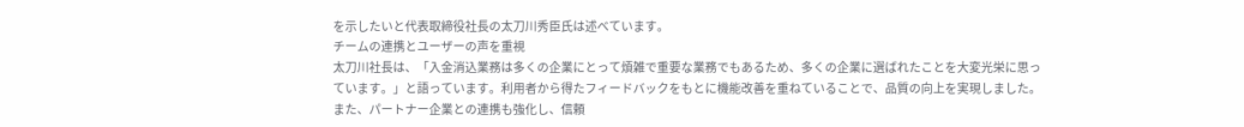を示したいと代表取締役社長の太刀川秀臣氏は述べています。
チームの連携とユーザーの声を重視
太刀川社長は、「入金消込業務は多くの企業にとって煩雑で重要な業務でもあるため、多くの企業に選ばれたことを大変光栄に思っています。」と語っています。利用者から得たフィードバックをもとに機能改善を重ねていることで、品質の向上を実現しました。また、パートナー企業との連携も強化し、信頼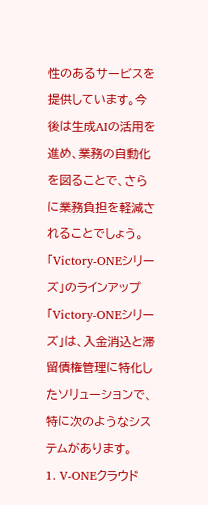性のあるサービスを提供しています。今後は生成AIの活用を進め、業務の自動化を図ることで、さらに業務負担を軽減されることでしょう。
「Victory-ONEシリーズ」のラインアップ
「Victory-ONEシリーズ」は、入金消込と滞留債権管理に特化したソリューションで、特に次のようなシステムがあります。
1. V-ONEクラウド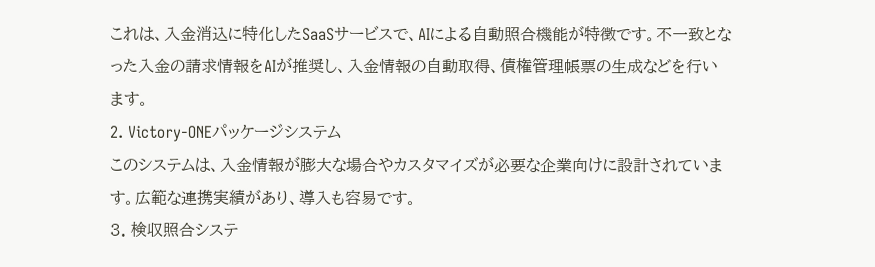これは、入金消込に特化したSaaSサービスで、AIによる自動照合機能が特徴です。不一致となった入金の請求情報をAIが推奨し、入金情報の自動取得、債権管理帳票の生成などを行います。
2. Victory-ONEパッケージシステム
このシステムは、入金情報が膨大な場合やカスタマイズが必要な企業向けに設計されています。広範な連携実績があり、導入も容易です。
3. 検収照合システ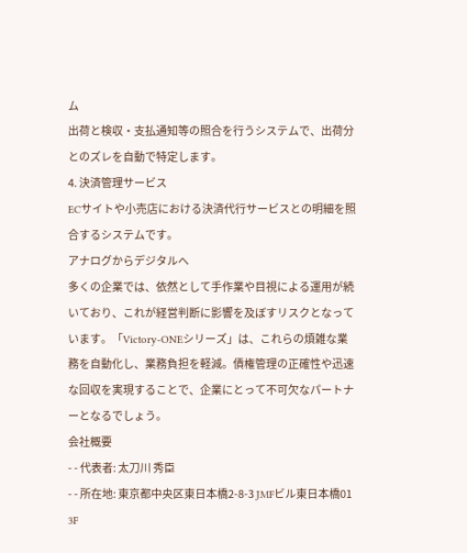ム
出荷と検収・支払通知等の照合を行うシステムで、出荷分とのズレを自動で特定します。
4. 決済管理サービス
ECサイトや小売店における決済代行サービスとの明細を照合するシステムです。
アナログからデジタルへ
多くの企業では、依然として手作業や目視による運用が続いており、これが経営判断に影響を及ぼすリスクとなっています。「Victory-ONEシリーズ」は、これらの煩雑な業務を自動化し、業務負担を軽減。債権管理の正確性や迅速な回収を実現することで、企業にとって不可欠なパートナーとなるでしょう。
会社概要
- - 代表者: 太刀川 秀臣
- - 所在地: 東京都中央区東日本橋2-8-3 JMFビル東日本橋01 3F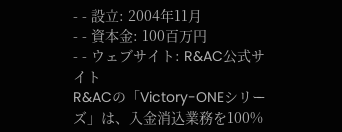- - 設立: 2004年11月
- - 資本金: 100百万円
- - ウェブサイト: R&AC公式サイト
R&ACの「Victory-ONEシリーズ」は、入金消込業務を100%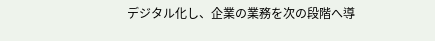デジタル化し、企業の業務を次の段階へ導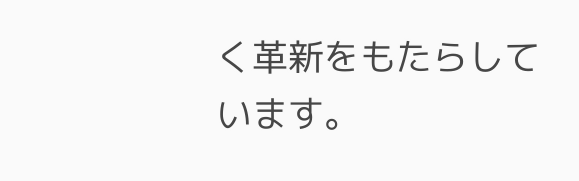く革新をもたらしています。